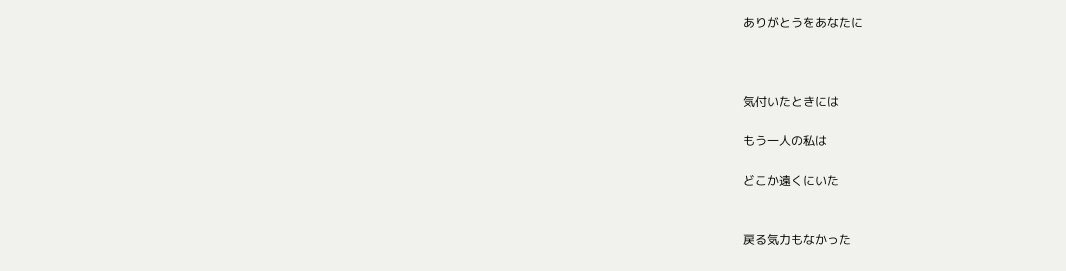ありがとうをあなたに



気付いたときには

もう一人の私は

どこか遠くにいた


戻る気力もなかった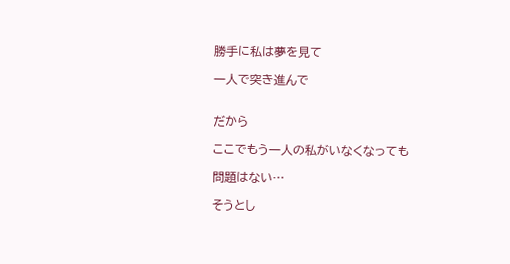勝手に私は夢を見て

一人で突き進んで


だから

ここでもう一人の私がいなくなっても

問題はない…

そうとし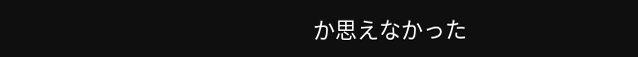か思えなかった